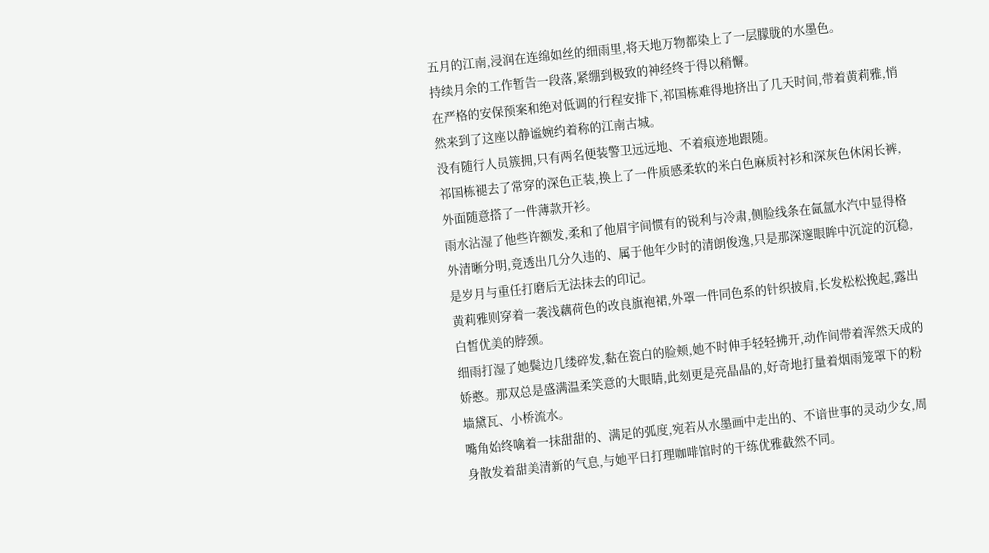五月的江南,浸润在连绵如丝的细雨里,将天地万物都染上了一层朦胧的水墨色。
持续月余的工作暂告一段落,紧绷到极致的神经终于得以稍懈。
在严格的安保预案和绝对低调的行程安排下,祁国栋难得地挤出了几天时间,带着黄莉雅,悄然来到了这座以静谧婉约着称的江南古城。
没有随行人员簇拥,只有两名便装警卫远远地、不着痕迹地跟随。
祁国栋褪去了常穿的深色正装,换上了一件质感柔软的米白色麻质衬衫和深灰色休闲长裤,外面随意搭了一件薄款开衫。
雨水沾湿了他些许额发,柔和了他眉宇间惯有的锐利与冷肃,侧脸线条在氤氲水汽中显得格外清晰分明,竟透出几分久违的、属于他年少时的清朗俊逸,只是那深邃眼眸中沉淀的沉稳,是岁月与重任打磨后无法抹去的印记。
黄莉雅则穿着一袭浅藕荷色的改良旗袍裙,外罩一件同色系的针织披肩,长发松松挽起,露出白皙优美的脖颈。
细雨打湿了她鬓边几缕碎发,黏在瓷白的脸颊,她不时伸手轻轻拂开,动作间带着浑然天成的娇憨。那双总是盛满温柔笑意的大眼睛,此刻更是亮晶晶的,好奇地打量着烟雨笼罩下的粉墙黛瓦、小桥流水。
嘴角始终噙着一抹甜甜的、满足的弧度,宛若从水墨画中走出的、不谙世事的灵动少女,周身散发着甜美清新的气息,与她平日打理咖啡馆时的干练优雅截然不同。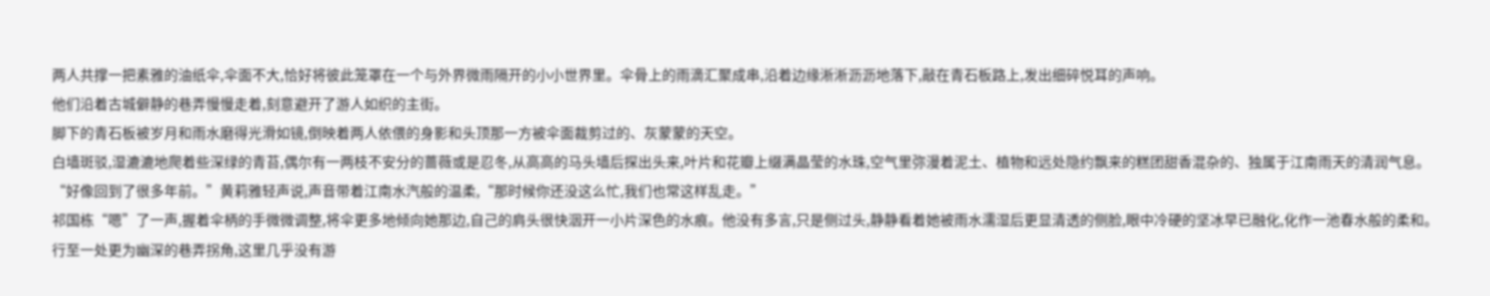两人共撑一把素雅的油纸伞,伞面不大,恰好将彼此笼罩在一个与外界微雨隔开的小小世界里。伞骨上的雨滴汇聚成串,沿着边缘淅淅沥沥地落下,敲在青石板路上,发出细碎悦耳的声响。
他们沿着古城僻静的巷弄慢慢走着,刻意避开了游人如织的主街。
脚下的青石板被岁月和雨水磨得光滑如镜,倒映着两人依偎的身影和头顶那一方被伞面裁剪过的、灰蒙蒙的天空。
白墙斑驳,湿漉漉地爬着些深绿的青苔,偶尔有一两枝不安分的蔷薇或是忍冬,从高高的马头墙后探出头来,叶片和花瓣上缀满晶莹的水珠,空气里弥漫着泥土、植物和远处隐约飘来的糕团甜香混杂的、独属于江南雨天的清润气息。
“好像回到了很多年前。”黄莉雅轻声说,声音带着江南水汽般的温柔,“那时候你还没这么忙,我们也常这样乱走。”
祁国栋“嗯”了一声,握着伞柄的手微微调整,将伞更多地倾向她那边,自己的肩头很快洇开一小片深色的水痕。他没有多言,只是侧过头,静静看着她被雨水濡湿后更显清透的侧脸,眼中冷硬的坚冰早已融化,化作一池春水般的柔和。
行至一处更为幽深的巷弄拐角,这里几乎没有游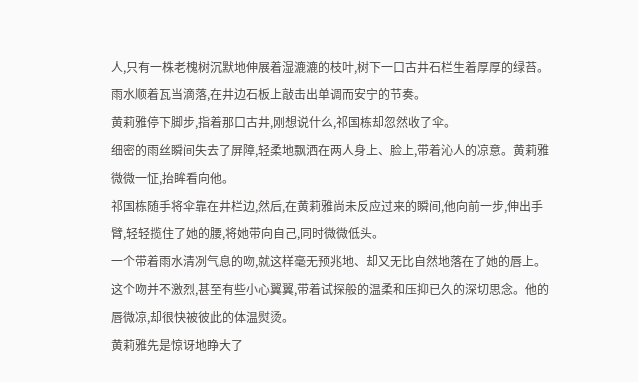人,只有一株老槐树沉默地伸展着湿漉漉的枝叶,树下一口古井石栏生着厚厚的绿苔。雨水顺着瓦当滴落,在井边石板上敲击出单调而安宁的节奏。
黄莉雅停下脚步,指着那口古井,刚想说什么,祁国栋却忽然收了伞。
细密的雨丝瞬间失去了屏障,轻柔地飘洒在两人身上、脸上,带着沁人的凉意。黄莉雅微微一怔,抬眸看向他。
祁国栋随手将伞靠在井栏边,然后,在黄莉雅尚未反应过来的瞬间,他向前一步,伸出手臂,轻轻揽住了她的腰,将她带向自己,同时微微低头。
一个带着雨水清冽气息的吻,就这样毫无预兆地、却又无比自然地落在了她的唇上。
这个吻并不激烈,甚至有些小心翼翼,带着试探般的温柔和压抑已久的深切思念。他的唇微凉,却很快被彼此的体温熨烫。
黄莉雅先是惊讶地睁大了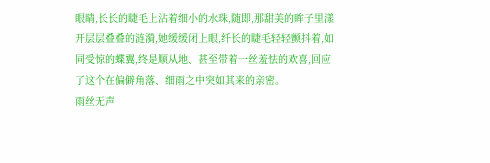眼睛,长长的睫毛上沾着细小的水珠,随即,那甜美的眸子里漾开层层叠叠的涟漪,她缓缓闭上眼,纤长的睫毛轻轻颤抖着,如同受惊的蝶翼,终是顺从地、甚至带着一丝羞怯的欢喜,回应了这个在偏僻角落、细雨之中突如其来的亲密。
雨丝无声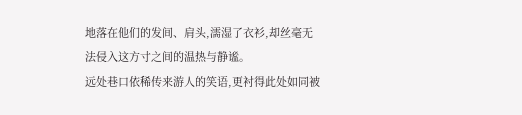地落在他们的发间、肩头,濡湿了衣衫,却丝毫无法侵入这方寸之间的温热与静谧。
远处巷口依稀传来游人的笑语,更衬得此处如同被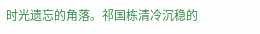时光遗忘的角落。祁国栋清冷沉稳的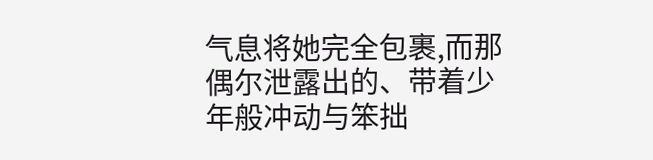气息将她完全包裹,而那偶尔泄露出的、带着少年般冲动与笨拙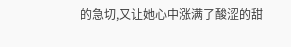的急切,又让她心中涨满了酸涩的甜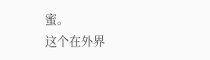蜜。
这个在外界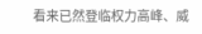看来已然登临权力高峰、威